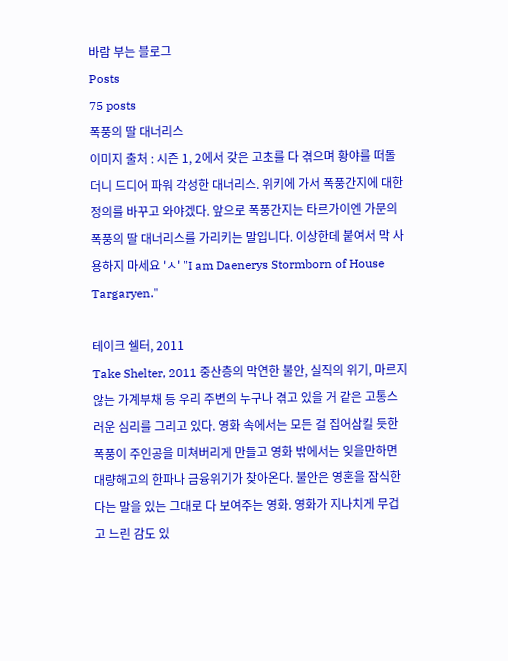바람 부는 블로그
Posts
75 posts
폭풍의 딸 대너리스
이미지 출처 : 시즌 1, 2에서 갖은 고초를 다 겪으며 황야를 떠돌더니 드디어 파워 각성한 대너리스. 위키에 가서 폭풍간지에 대한 정의를 바꾸고 와야겠다. 앞으로 폭풍간지는 타르가이엔 가문의 폭풍의 딸 대너리스를 가리키는 말입니다. 이상한데 붙여서 막 사용하지 마세요 'ㅅ' "I am Daenerys Stormborn of House Targaryen."

테이크 쉘터, 2011
Take Shelter, 2011 중산층의 막연한 불안, 실직의 위기, 마르지 않는 가계부채 등 우리 주변의 누구나 겪고 있을 거 같은 고통스러운 심리를 그리고 있다. 영화 속에서는 모든 걸 집어삼킬 듯한 폭풍이 주인공을 미쳐버리게 만들고 영화 밖에서는 잊을만하면 대량해고의 한파나 금융위기가 찾아온다. 불안은 영혼을 잠식한다는 말을 있는 그대로 다 보여주는 영화. 영화가 지나치게 무겁고 느린 감도 있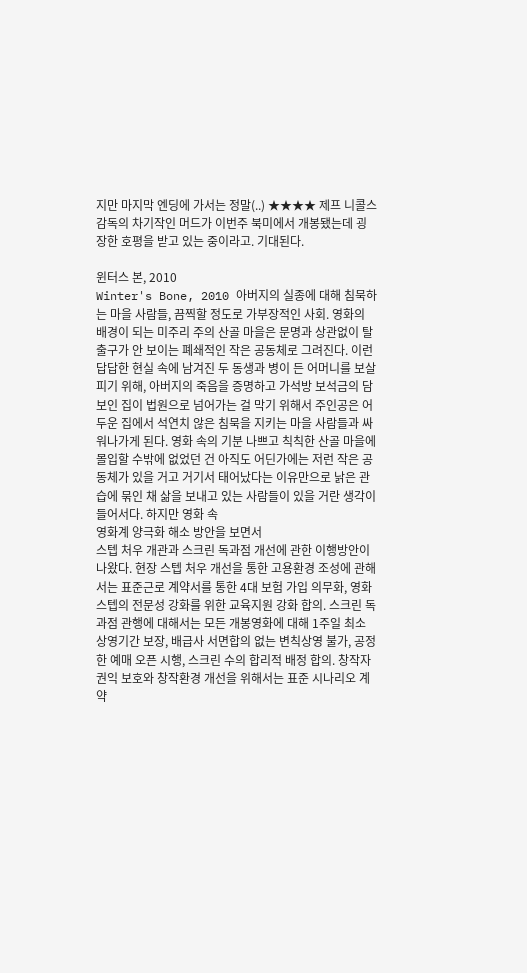지만 마지막 엔딩에 가서는 정말(..) ★★★★ 제프 니콜스 감독의 차기작인 머드가 이번주 북미에서 개봉됐는데 굉장한 호평을 받고 있는 중이라고. 기대된다.

윈터스 본, 2010
Winter's Bone, 2010 아버지의 실종에 대해 침묵하는 마을 사람들, 끔찍할 정도로 가부장적인 사회. 영화의 배경이 되는 미주리 주의 산골 마을은 문명과 상관없이 탈출구가 안 보이는 폐쇄적인 작은 공동체로 그려진다. 이런 답답한 현실 속에 남겨진 두 동생과 병이 든 어머니를 보살피기 위해, 아버지의 죽음을 증명하고 가석방 보석금의 담보인 집이 법원으로 넘어가는 걸 막기 위해서 주인공은 어두운 집에서 석연치 않은 침묵을 지키는 마을 사람들과 싸워나가게 된다. 영화 속의 기분 나쁘고 칙칙한 산골 마을에 몰입할 수밖에 없었던 건 아직도 어딘가에는 저런 작은 공동체가 있을 거고 거기서 태어났다는 이유만으로 낡은 관습에 묶인 채 삶을 보내고 있는 사람들이 있을 거란 생각이 들어서다. 하지만 영화 속
영화계 양극화 해소 방안을 보면서
스텝 처우 개관과 스크린 독과점 개선에 관한 이행방안이 나왔다. 현장 스텝 처우 개선을 통한 고용환경 조성에 관해서는 표준근로 계약서를 통한 4대 보험 가입 의무화, 영화 스텝의 전문성 강화를 위한 교육지원 강화 합의. 스크린 독과점 관행에 대해서는 모든 개봉영화에 대해 1주일 최소 상영기간 보장, 배급사 서면합의 없는 변칙상영 불가, 공정한 예매 오픈 시행, 스크린 수의 합리적 배정 합의. 창작자 권익 보호와 창작환경 개선을 위해서는 표준 시나리오 계약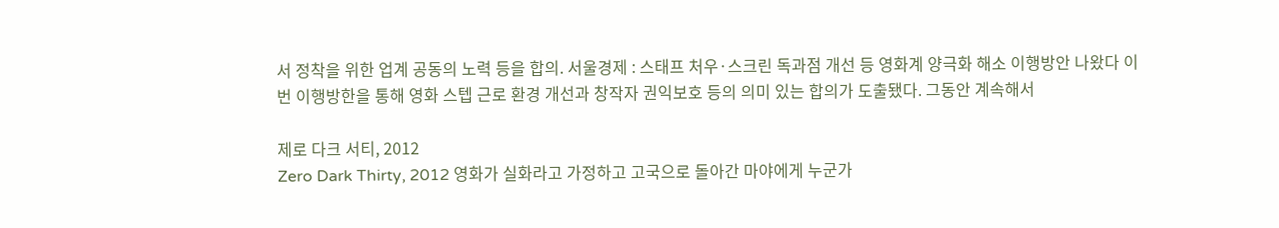서 정착을 위한 업계 공동의 노력 등을 합의. 서울경제 : 스태프 처우·스크린 독과점 개선 등 영화계 양극화 해소 이행방안 나왔다 이번 이행방한을 통해 영화 스텝 근로 환경 개선과 창작자 권익보호 등의 의미 있는 합의가 도출됐다. 그동안 계속해서

제로 다크 서티, 2012
Zero Dark Thirty, 2012 영화가 실화라고 가정하고 고국으로 돌아간 마야에게 누군가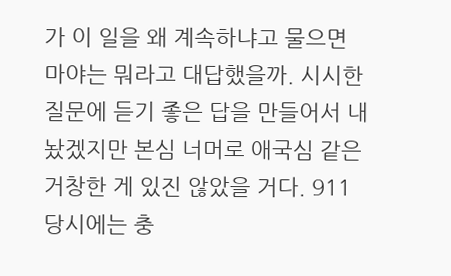가 이 일을 왜 계속하냐고 물으면 마야는 뭐라고 대답했을까. 시시한 질문에 듣기 좋은 답을 만들어서 내놨겠지만 본심 너머로 애국심 같은 거창한 게 있진 않았을 거다. 911 당시에는 충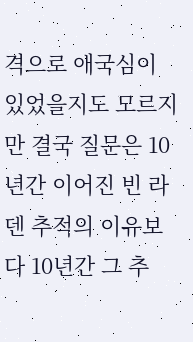격으로 애국심이 있었을지도 모르지만 결국 질문은 10년간 이어진 빈 라덴 추적의 이유보다 10년간 그 추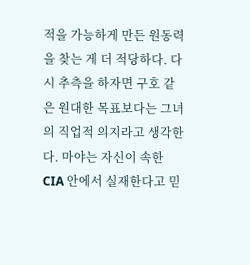적을 가능하게 만든 원동력을 찾는 게 더 적당하다. 다시 추측을 하자면 구호 같은 원대한 목표보다는 그녀의 직업적 의지라고 생각한다. 마야는 자신이 속한 CIA 안에서 실재한다고 믿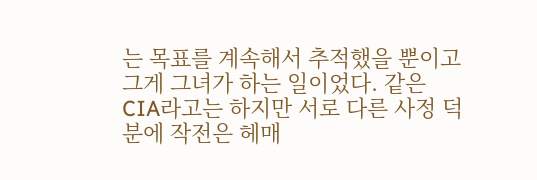는 목표를 계속해서 추적했을 뿐이고 그게 그녀가 하는 일이었다. 같은 CIA라고는 하지만 서로 다른 사정 덕분에 작전은 헤매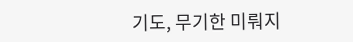기도, 무기한 미뤄지